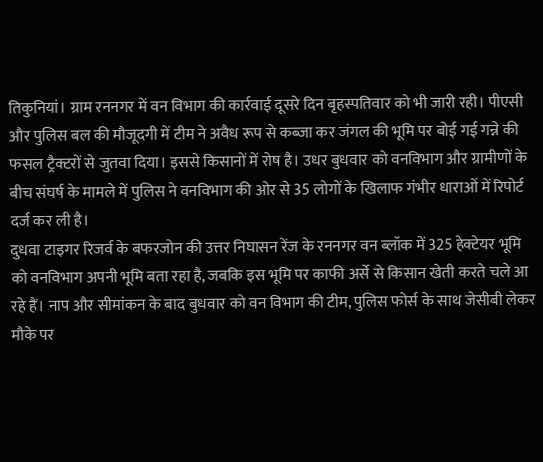तिकुनियां। ग्राम रननगर में वन विभाग की कार्रवाई दूसरे दिन बृहस्पतिवार को भी जारी रही। पीएसी और पुलिस बल की मौजूदगी में टीम ने अवैध रूप से कब्जा कर जंगल की भूमि पर बोई गई गन्ने की फसल ट्रैक्टरों से जुतवा दिया। इससे किसानों में रोष है। उधर बुधवार को वनविभाग और ग्रामीणों के बीच संघर्ष के मामले में पुलिस ने वनविभाग की ओर से 35 लोगों के खिलाफ गंभीर धाराओं में रिपोर्ट दर्ज कर ली है।
दुधवा टाइगर रिजर्व के बफरजोन की उत्तर निघासन रेंज के रननगर वन ब्लॉक में 325 हेक्टेयर भूमि को वनविभाग अपनी भूमि बता रहा है, जबकि इस भूमि पर काफी अर्से से किसान खेती करते चले आ रहे हैं। नाप और सीमांकन के बाद बुधवार को वन विभाग की टीम, पुलिस फोर्स के साथ जेसीबी लेकर मौके पर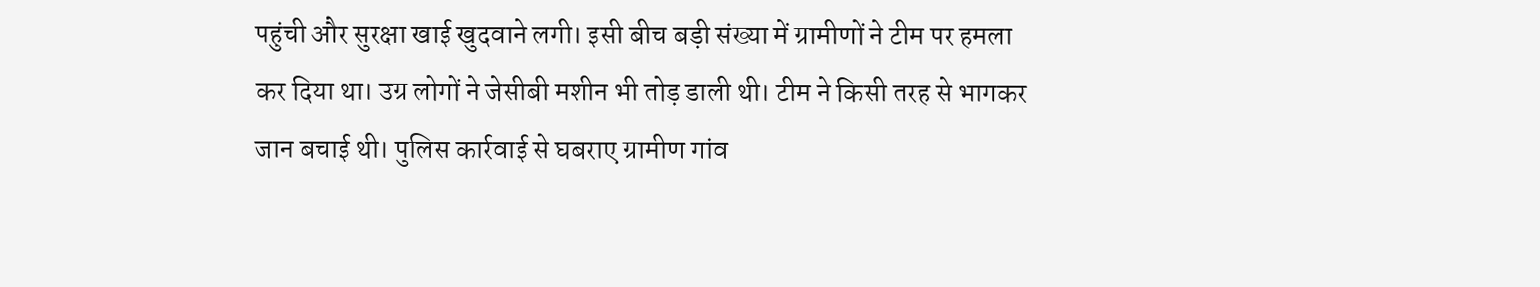पहुंची और सुरक्षा खाई खुदवाने लगी। इसी बीच बड़ी संख्या में ग्रामीणों ने टीम पर हमला कर दिया था। उग्र लोगों ने जेसीबी मशीन भी तोड़ डाली थी। टीम ने किसी तरह से भागकर जान बचाई थी। पुलिस कार्रवाई से घबराए ग्रामीण गांव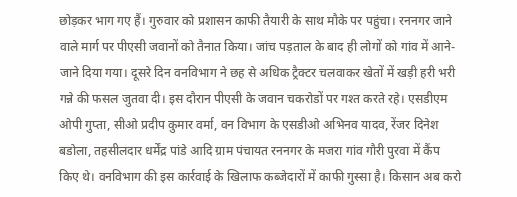छोड़कर भाग गए हैं। गुरुवार को प्रशासन काफी तैयारी के साथ मौके पर पहुंचा। रननगर जाने वाले मार्ग पर पीएसी जवानों को तैनात किया। जांच पड़ताल के बाद ही लोगों को गांव में आने-जाने दिया गया। दूसरे दिन वनविभाग ने छह से अधिक ट्रैक्टर चलवाकर खेतों में खड़ी हरी भरी गन्ने की फसल जुतवा दी। इस दौरान पीएसी के जवान चकरोडों पर गश्त करते रहे। एसडीएम ओपी गुप्ता, सीओ प्रदीप कुमार वर्मा, वन विभाग के एसडीओ अभिनव यादव, रेंजर दिनेश बडोला, तहसीलदार धर्मेंद्र पांडे आदि ग्राम पंचायत रननगर के मजरा गांव गौरी पुरवा में कैंप किए थे। वनविभाग की इस कार्रवाई के खिलाफ कब्जेदारों में काफी गुस्सा है। किसान अब करो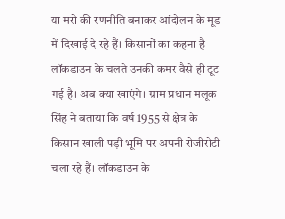या मरो की रणनीति बनाकर आंदोलन के मूड में दिखाई दे रहे हैं। किसानों का कहना है लॉकडाउन के चलते उनकी कमर वैसे ही टूट गई है। अब क्या खाएंगे। ग्राम प्रधान मलूक सिंह ने बताया कि वर्ष 1955 से क्षेत्र के किसान खाली पड़ी भूमि पर अपनी रोजीरोटी चला रहे हैं। लॉकडाउन के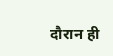दौरान ही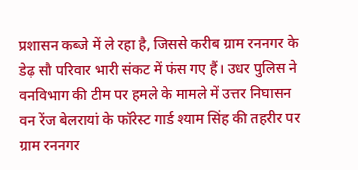प्रशासन कब्जे में ले रहा है, जिससे करीब ग्राम रननगर के डेढ़ सौ परिवार भारी संकट में फंस गए हैं। उधर पुलिस ने वनविभाग की टीम पर हमले के मामले में उत्तर निघासन वन रेंज बेलरायां के फॉरेस्ट गार्ड श्याम सिंह की तहरीर पर ग्राम रननगर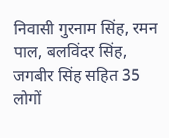निवासी गुरनाम सिंह, रमन पाल, बलविंदर सिंह, जगबीर सिंह सहित 35 लोगों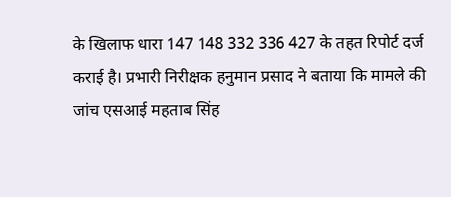के खिलाफ धारा 147 148 332 336 427 के तहत रिपोर्ट दर्ज कराई है। प्रभारी निरीक्षक हनुमान प्रसाद ने बताया कि मामले की जांच एसआई महताब सिंह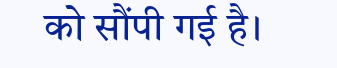को सौंपी गई है।